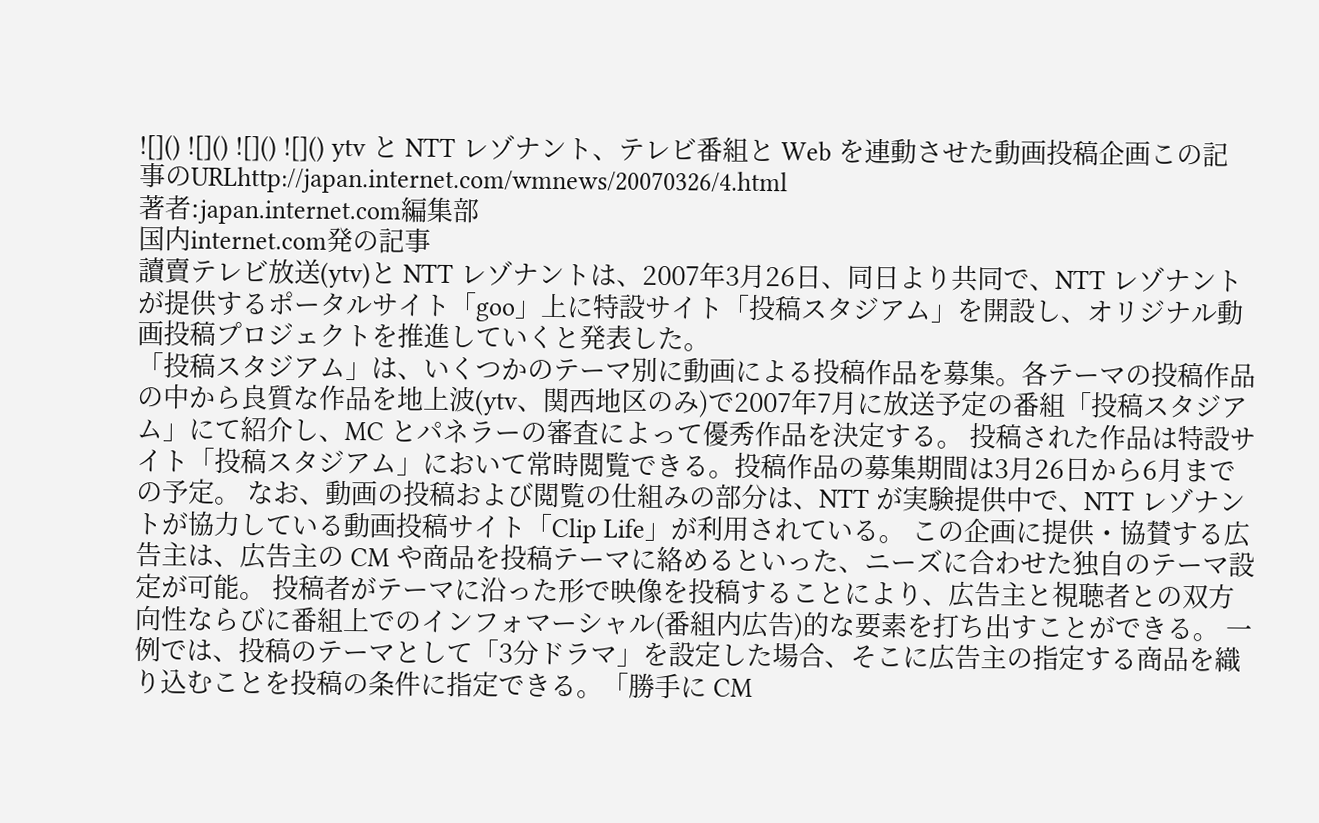![]() ![]() ![]() ![]() ytv と NTT レゾナント、テレビ番組と Web を連動させた動画投稿企画この記事のURLhttp://japan.internet.com/wmnews/20070326/4.html
著者:japan.internet.com編集部
国内internet.com発の記事
讀賣テレビ放送(ytv)と NTT レゾナントは、2007年3月26日、同日より共同で、NTT レゾナントが提供するポータルサイト「goo」上に特設サイト「投稿スタジアム」を開設し、オリジナル動画投稿プロジェクトを推進していくと発表した。
「投稿スタジアム」は、いくつかのテーマ別に動画による投稿作品を募集。各テーマの投稿作品の中から良質な作品を地上波(ytv、関西地区のみ)で2007年7月に放送予定の番組「投稿スタジアム」にて紹介し、MC とパネラーの審査によって優秀作品を決定する。 投稿された作品は特設サイト「投稿スタジアム」において常時閲覧できる。投稿作品の募集期間は3月26日から6月までの予定。 なお、動画の投稿および閲覧の仕組みの部分は、NTT が実験提供中で、NTT レゾナントが協力している動画投稿サイト「Clip Life」が利用されている。 この企画に提供・協賛する広告主は、広告主の CM や商品を投稿テーマに絡めるといった、ニーズに合わせた独自のテーマ設定が可能。 投稿者がテーマに沿った形で映像を投稿することにより、広告主と視聴者との双方向性ならびに番組上でのインフォマーシャル(番組内広告)的な要素を打ち出すことができる。 一例では、投稿のテーマとして「3分ドラマ」を設定した場合、そこに広告主の指定する商品を織り込むことを投稿の条件に指定できる。「勝手に CM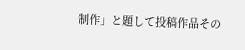制作」と題して投稿作品その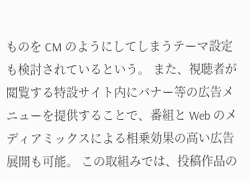ものを CM のようにしてしまうテーマ設定も検討されているという。 また、視聴者が閲覧する特設サイト内にバナー等の広告メニューを提供することで、番組と Web のメディアミックスによる相乗効果の高い広告展開も可能。 この取組みでは、投稿作品の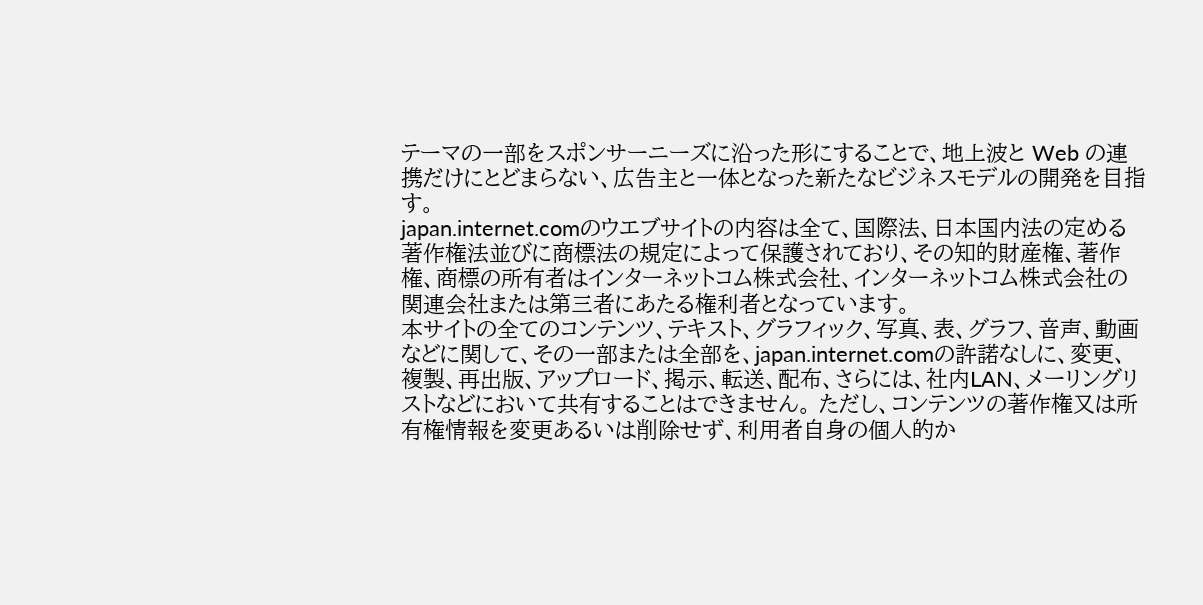テーマの一部をスポンサーニーズに沿った形にすることで、地上波と Web の連携だけにとどまらない、広告主と一体となった新たなビジネスモデルの開発を目指す。
japan.internet.comのウエブサイトの内容は全て、国際法、日本国内法の定める著作権法並びに商標法の規定によって保護されており、その知的財産権、著作権、商標の所有者はインターネットコム株式会社、インターネットコム株式会社の関連会社または第三者にあたる権利者となっています。
本サイトの全てのコンテンツ、テキスト、グラフィック、写真、表、グラフ、音声、動画などに関して、その一部または全部を、japan.internet.comの許諾なしに、変更、複製、再出版、アップロード、掲示、転送、配布、さらには、社内LAN、メーリングリストなどにおいて共有することはできません。 ただし、コンテンツの著作権又は所有権情報を変更あるいは削除せず、利用者自身の個人的か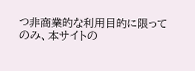つ非商業的な利用目的に限ってのみ、本サイトの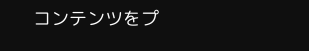コンテンツをプ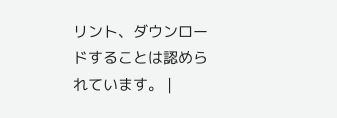リント、ダウンロードすることは認められています。 |